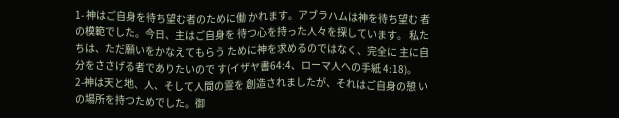1- 神はご自身を待ち望む者のために働 かれます。アブラハムは神を待ち望む 者の模範でした。今日、主はご自身を 待つ心を持った人々を探しています。 私たちは、ただ願いをかなえてもらう ために神を求めるのではなく、完全に 主に自分をささげる者でありたいので す(イザヤ書64:4、ローマ人への手紙 4:18)。
2-神は天と地、人、そして人間の霊を 創造されましたが、それはご自身の憩 いの場所を持つためでした。御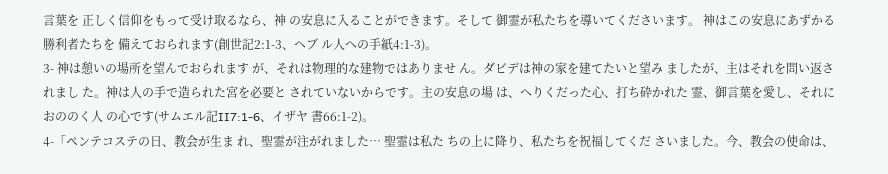言葉を 正しく信仰をもって受け取るなら、神 の安息に入ることができます。そして 御霊が私たちを導いてくださいます。 神はこの安息にあずかる勝利者たちを 備えておられます(創世記2:1-3、ヘブ ル人への手紙4:1-3)。
3- 神は憩いの場所を望んでおられます が、それは物理的な建物ではありませ ん。ダビデは神の家を建てたいと望み ましたが、主はそれを問い返されまし た。神は人の手で造られた宮を必要と されていないからです。主の安息の場 は、へりくだった心、打ち砕かれた 霊、御言葉を愛し、それにおののく人 の心です(サムエル記II7:1-6、イザヤ 書66:1-2)。
4-「ペンテコステの日、教会が生ま れ、聖霊が注がれました… 聖霊は私た ちの上に降り、私たちを祝福してくだ さいました。今、教会の使命は、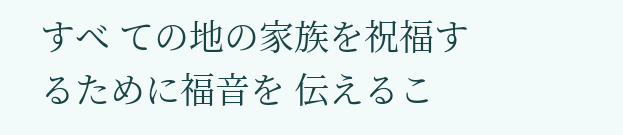すべ ての地の家族を祝福するために福音を 伝えるこ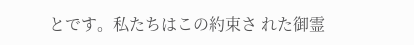とです。私たちはこの約束さ れた御霊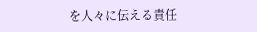を人々に伝える責任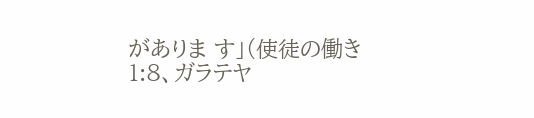がありま す」(使徒の働き1:8、ガラテヤ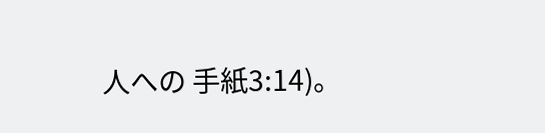人への 手紙3:14)。